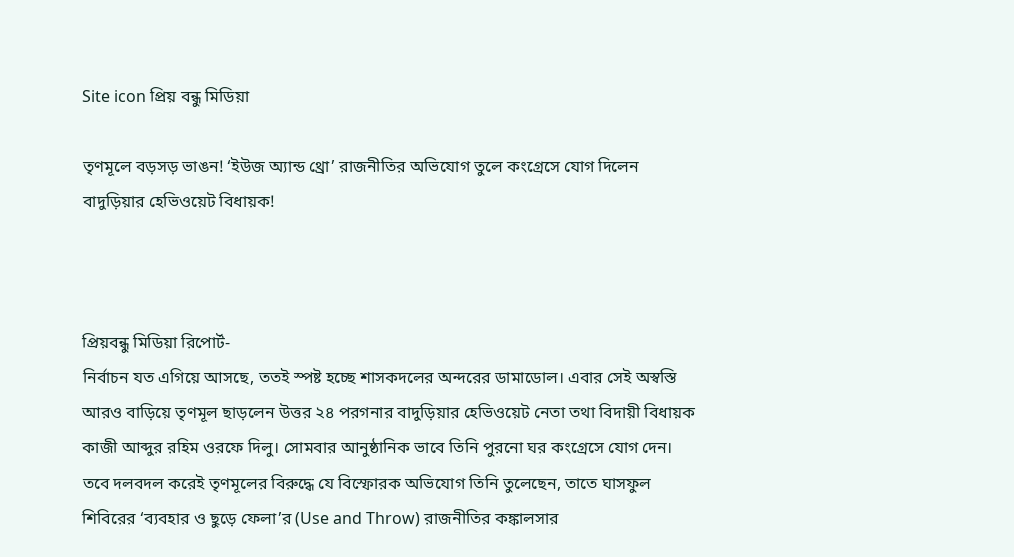Site icon প্রিয় বন্ধু মিডিয়া

তৃণমূলে বড়সড় ভাঙন! ‘ইউজ অ্যান্ড থ্রো’ রাজনীতির অভিযোগ তুলে কংগ্রেসে যোগ দিলেন বাদুড়িয়ার হেভিওয়েট বিধায়ক!



প্রিয়বন্ধু মিডিয়া রিপোর্ট-
নির্বাচন যত এগিয়ে আসছে, ততই স্পষ্ট হচ্ছে শাসকদলের অন্দরের ডামাডোল। এবার সেই অস্বস্তি আরও বাড়িয়ে তৃণমূল ছাড়লেন উত্তর ২৪ পরগনার বাদুড়িয়ার হেভিওয়েট নেতা তথা বিদায়ী বিধায়ক কাজী আব্দুর রহিম ওরফে দিলু। সোমবার আনুষ্ঠানিক ভাবে তিনি পুরনো ঘর কংগ্রেসে যোগ দেন। তবে দলবদল করেই তৃণমূলের বিরুদ্ধে যে বিস্ফোরক অভিযোগ তিনি তুলেছেন, তাতে ঘাসফুল শিবিরের ‘ব্যবহার ও ছুড়ে ফেলা’র (Use and Throw) রাজনীতির কঙ্কালসার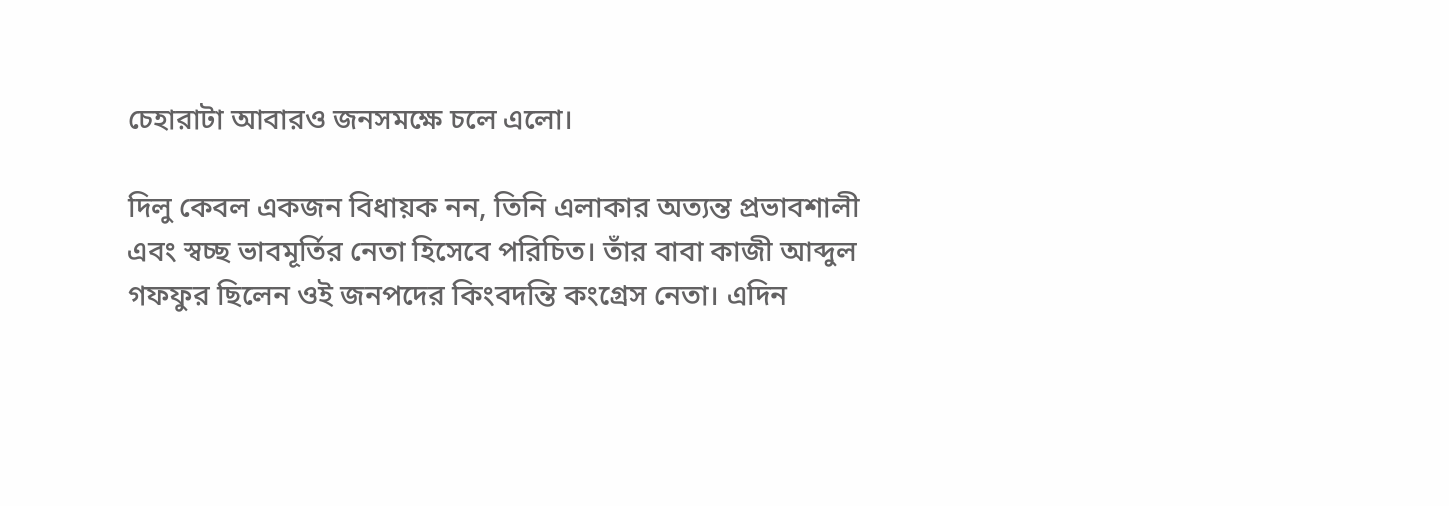চেহারাটা আবারও জনসমক্ষে চলে এলো।

দিলু কেবল একজন বিধায়ক নন, তিনি এলাকার অত্যন্ত প্রভাবশালী এবং স্বচ্ছ ভাবমূর্তির নেতা হিসেবে পরিচিত। তাঁর বাবা কাজী আব্দুল গফফুর ছিলেন ওই জনপদের কিংবদন্তি কংগ্রেস নেতা। এদিন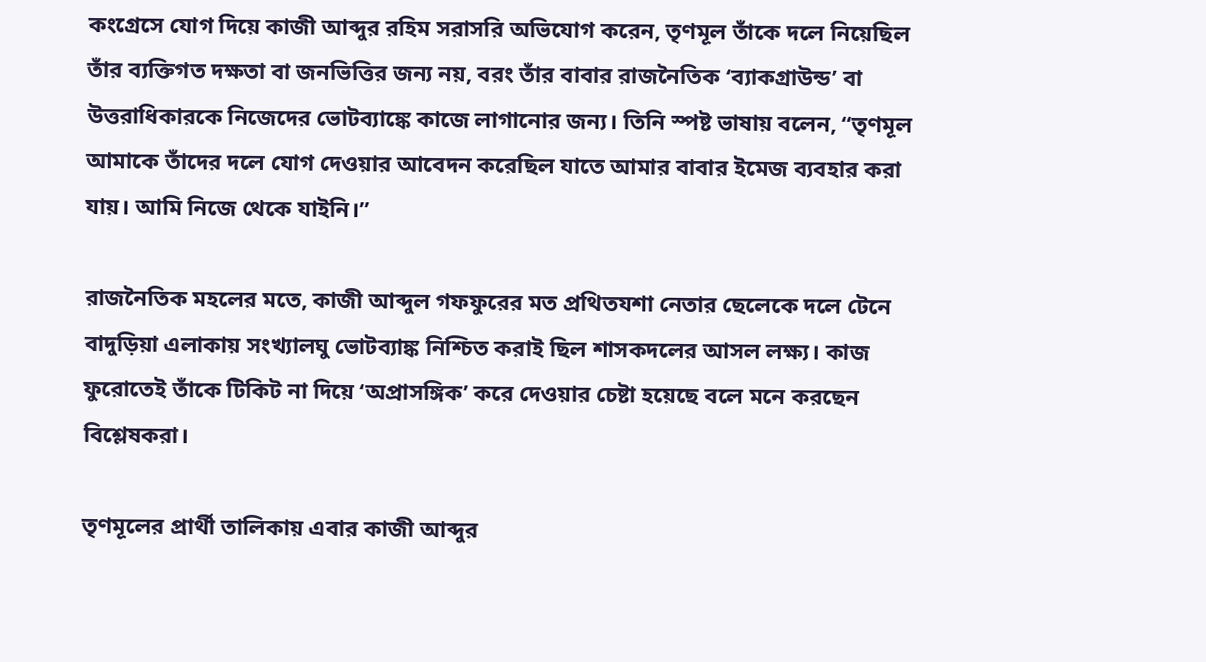কংগ্রেসে যোগ দিয়ে কাজী আব্দুর রহিম সরাসরি অভিযোগ করেন, তৃণমূল তাঁকে দলে নিয়েছিল তাঁর ব্যক্তিগত দক্ষতা বা জনভিত্তির জন্য নয়, বরং তাঁর বাবার রাজনৈতিক ‘ব্যাকগ্রাউন্ড’ বা উত্তরাধিকারকে নিজেদের ভোটব্যাঙ্কে কাজে লাগানোর জন্য। তিনি স্পষ্ট ভাষায় বলেন, “তৃণমূল আমাকে তাঁদের দলে যোগ দেওয়ার আবেদন করেছিল যাতে আমার বাবার ইমেজ ব্যবহার করা যায়। আমি নিজে থেকে যাইনি।”

রাজনৈতিক মহলের মতে, কাজী আব্দুল গফফুরের মত প্রথিতযশা নেতার ছেলেকে দলে টেনে বাদুড়িয়া এলাকায় সংখ্যালঘু ভোটব্যাঙ্ক নিশ্চিত করাই ছিল শাসকদলের আসল লক্ষ্য। কাজ ফুরোতেই তাঁকে টিকিট না দিয়ে ‘অপ্রাসঙ্গিক’ করে দেওয়ার চেষ্টা হয়েছে বলে মনে করছেন বিশ্লেষকরা।

তৃণমূলের প্রার্থী তালিকায় এবার কাজী আব্দুর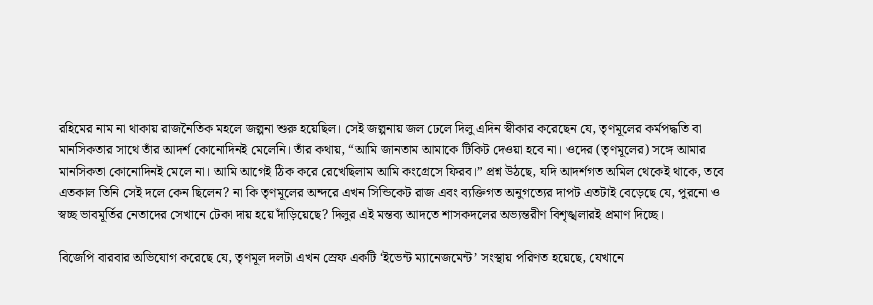রহিমের নাম না থাকায় রাজনৈতিক মহলে জল্পনা শুরু হয়েছিল। সেই জল্পনায় জল ঢেলে দিলু এদিন স্বীকার করেছেন যে, তৃণমূলের কর্মপদ্ধতি বা মানসিকতার সাথে তাঁর আদর্শ কোনোদিনই মেলেনি। তাঁর কথায়, “আমি জানতাম আমাকে টিকিট দেওয়া হবে না। ওদের (তৃণমূলের) সঙ্গে আমার মানসিকতা কোনোদিনই মেলে না। আমি আগেই ঠিক করে রেখেছিলাম আমি কংগ্রেসে ফিরব।” প্রশ্ন উঠছে, যদি আদর্শগত অমিল থেকেই থাকে, তবে এতকাল তিনি সেই দলে কেন ছিলেন? না কি তৃণমূলের অন্দরে এখন সিন্ডিকেট রাজ এবং ব্যক্তিগত অনুগত্যের দাপট এতটাই বেড়েছে যে, পুরনো ও স্বচ্ছ ভাবমূর্তির নেতাদের সেখানে টেকা দায় হয়ে দাঁড়িয়েছে? দিলুর এই মন্তব্য আদতে শাসকদলের অভ্যন্তরীণ বিশৃঙ্খলারই প্রমাণ দিচ্ছে।

বিজেপি বারবার অভিযোগ করেছে যে, তৃণমূল দলটা এখন স্রেফ একটি ‘ইভেন্ট ম্যানেজমেন্ট’ সংস্থায় পরিণত হয়েছে, যেখানে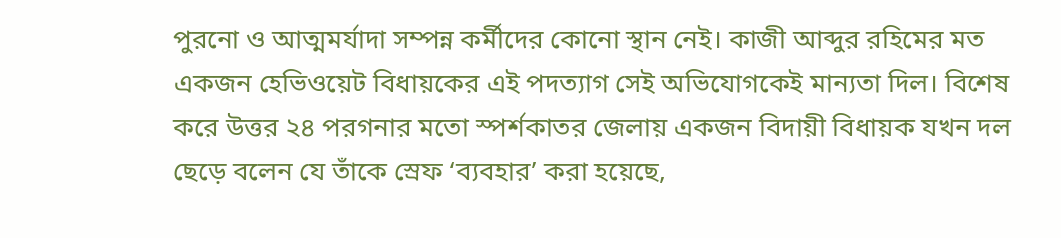পুরনো ও আত্মমর্যাদা সম্পন্ন কর্মীদের কোনো স্থান নেই। কাজী আব্দুর রহিমের মত একজন হেভিওয়েট বিধায়কের এই পদত্যাগ সেই অভিযোগকেই মান্যতা দিল। বিশেষ করে উত্তর ২৪ পরগনার মতো স্পর্শকাতর জেলায় একজন বিদায়ী বিধায়ক যখন দল ছেড়ে বলেন যে তাঁকে স্রেফ ‘ব্যবহার’ করা হয়েছে,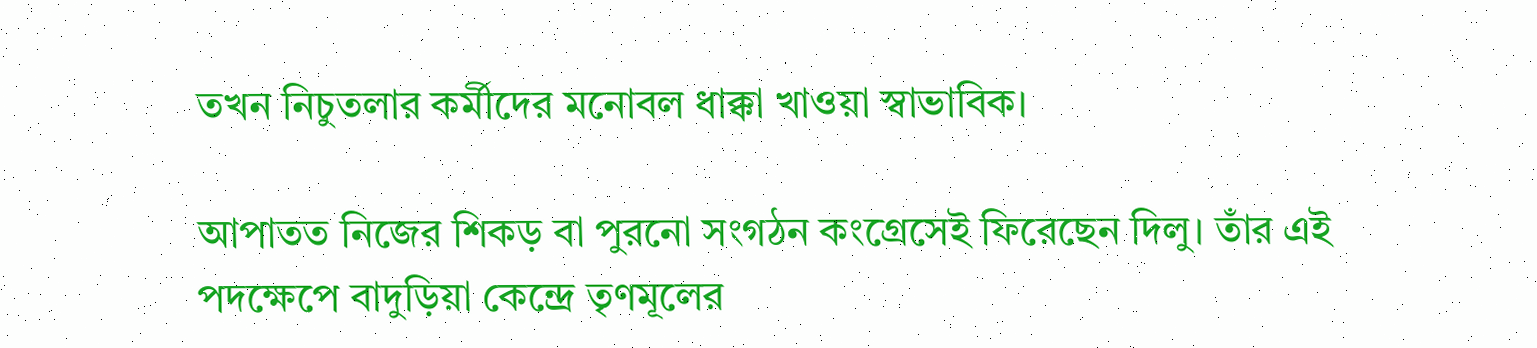তখন নিচুতলার কর্মীদের মনোবল ধাক্কা খাওয়া স্বাভাবিক।

আপাতত নিজের শিকড় বা পুরনো সংগঠন কংগ্রেসেই ফিরেছেন দিলু। তাঁর এই পদক্ষেপে বাদুড়িয়া কেন্দ্রে তৃণমূলের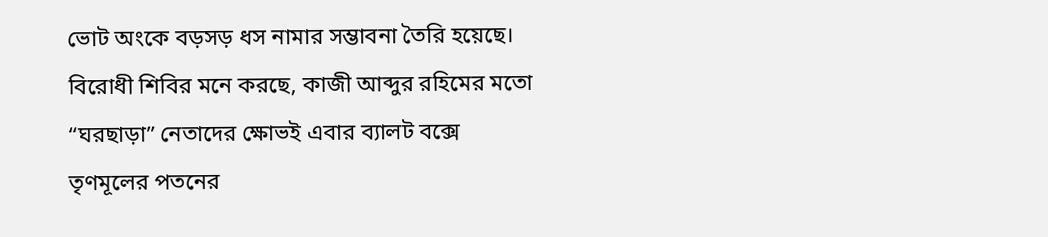ভোট অংকে বড়সড় ধস নামার সম্ভাবনা তৈরি হয়েছে। বিরোধী শিবির মনে করছে, কাজী আব্দুর রহিমের মতো “ঘরছাড়া” নেতাদের ক্ষোভই এবার ব্যালট বক্সে তৃণমূলের পতনের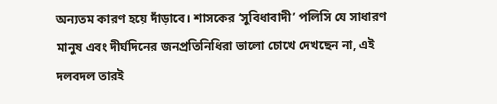অন্যতম কারণ হয়ে দাঁড়াবে। শাসকের ‘সুবিধাবাদী’ পলিসি যে সাধারণ মানুষ এবং দীর্ঘদিনের জনপ্রতিনিধিরা ভালো চোখে দেখছেন না, এই দলবদল তারই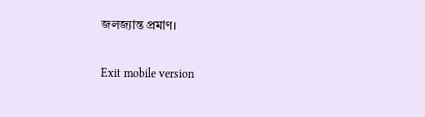জলজ্যান্ত প্রমাণ।

Exit mobile version